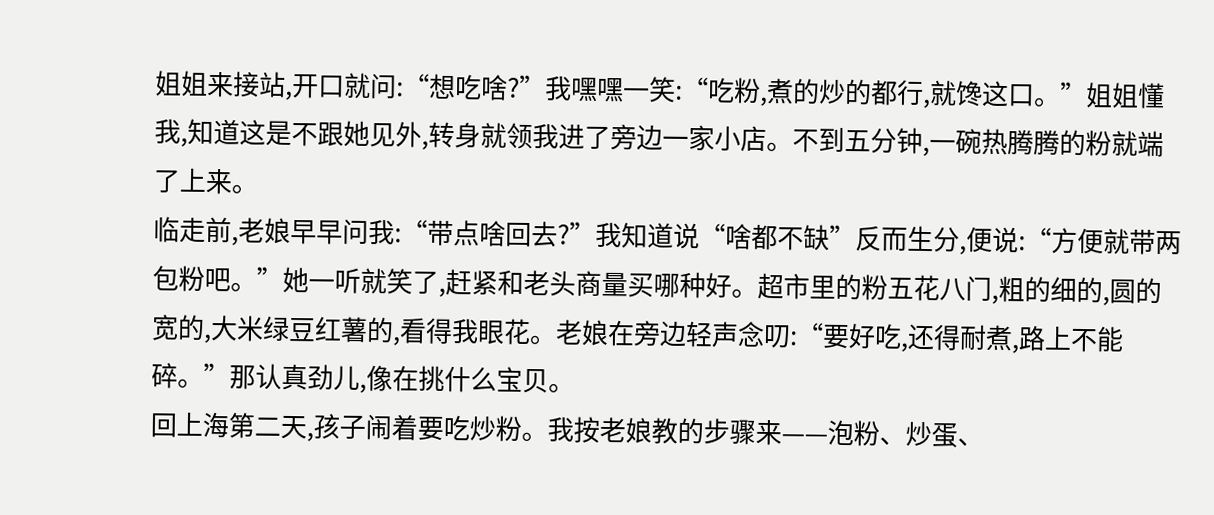姐姐来接站,开口就问:“想吃啥?”我嘿嘿一笑:“吃粉,煮的炒的都行,就馋这口。”姐姐懂我,知道这是不跟她见外,转身就领我进了旁边一家小店。不到五分钟,一碗热腾腾的粉就端了上来。
临走前,老娘早早问我:“带点啥回去?”我知道说“啥都不缺”反而生分,便说:“方便就带两包粉吧。”她一听就笑了,赶紧和老头商量买哪种好。超市里的粉五花八门,粗的细的,圆的宽的,大米绿豆红薯的,看得我眼花。老娘在旁边轻声念叨:“要好吃,还得耐煮,路上不能碎。”那认真劲儿,像在挑什么宝贝。
回上海第二天,孩子闹着要吃炒粉。我按老娘教的步骤来——泡粉、炒蛋、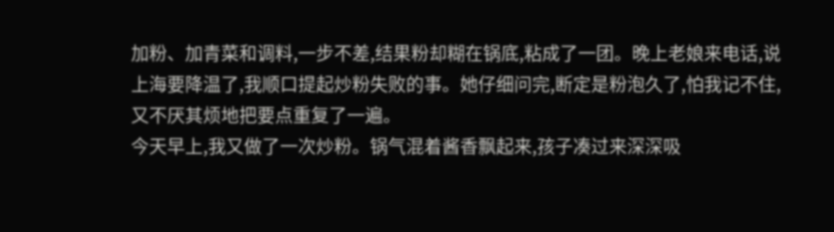加粉、加青菜和调料,一步不差,结果粉却糊在锅底,粘成了一团。晚上老娘来电话,说上海要降温了,我顺口提起炒粉失败的事。她仔细问完,断定是粉泡久了,怕我记不住,又不厌其烦地把要点重复了一遍。
今天早上,我又做了一次炒粉。锅气混着酱香飘起来,孩子凑过来深深吸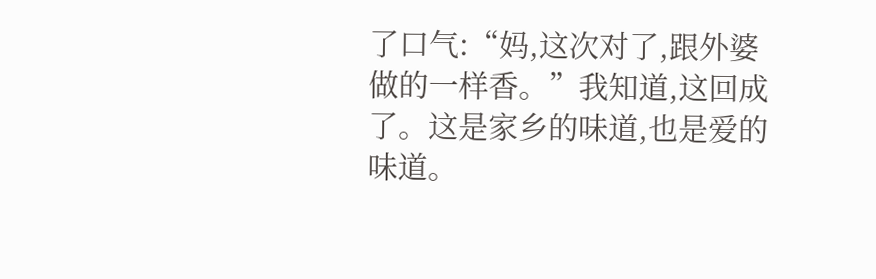了口气:“妈,这次对了,跟外婆做的一样香。”我知道,这回成了。这是家乡的味道,也是爱的味道。